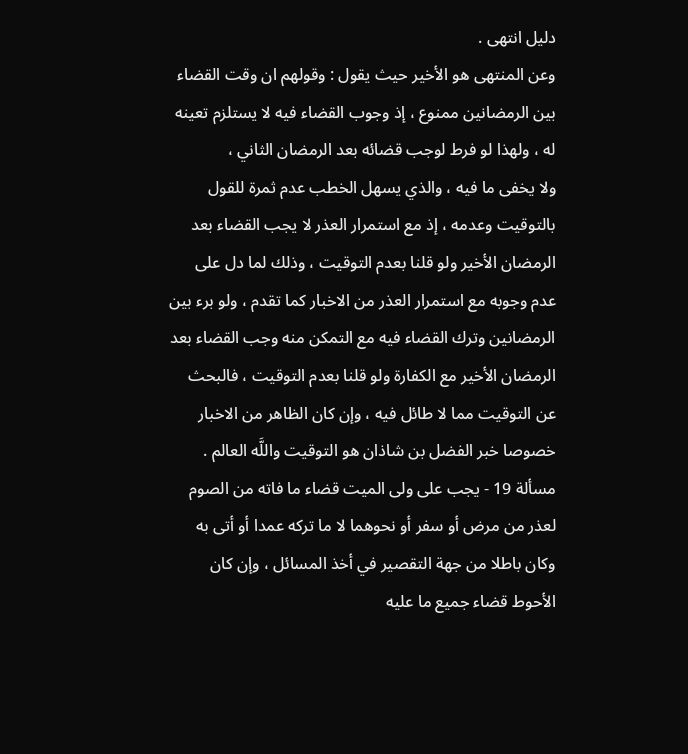دليل انتهى .
وعن المنتهى هو الأخير حيث يقول : وقولهم ان وقت القضاء بين الرمضانين ممنوع ، إذ وجوب القضاء فيه لا يستلزم تعينه له ، ولهذا لو فرط لوجب قضائه بعد الرمضان الثاني ،
ولا يخفى ما فيه ، والذي يسهل الخطب عدم ثمرة للقول بالتوقيت وعدمه ، إذ مع استمرار العذر لا يجب القضاء بعد الرمضان الأخير ولو قلنا بعدم التوقيت ، وذلك لما دل على عدم وجوبه مع استمرار العذر من الاخبار كما تقدم ، ولو برء بين الرمضانين وترك القضاء فيه مع التمكن منه وجب القضاء بعد الرمضان الأخير مع الكفارة ولو قلنا بعدم التوقيت ، فالبحث عن التوقيت مما لا طائل فيه ، وإن كان الظاهر من الاخبار خصوصا خبر الفضل بن شاذان هو التوقيت واللَّه العالم .
مسألة 19 - يجب على ولى الميت قضاء ما فاته من الصوم لعذر من مرض أو سفر أو نحوهما لا ما تركه عمدا أو أتى به وكان باطلا من جهة التقصير في أخذ المسائل ، وإن كان الأحوط قضاء جميع ما عليه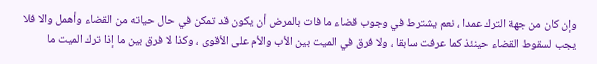وإن كان من جهة الترك عمدا ، نعم يشترط في وجوب قضاء ما فات بالمرض أن يكون قد تمكن في حال حياته من القضاء وأهمل والا فلا يجب لسقوط القضاء حينئذ كما عرفت سابقا ، ولا فرق في الميت بين الأب والأم على الأقوى ، وكذا لا فرق بين ما إذا ترك الميت ما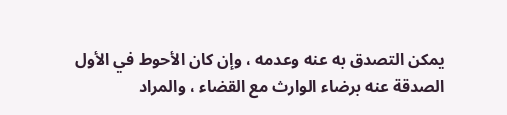يمكن التصدق به عنه وعدمه ، وإن كان الأحوط في الأول الصدقة عنه برضاء الوارث مع القضاء ، والمراد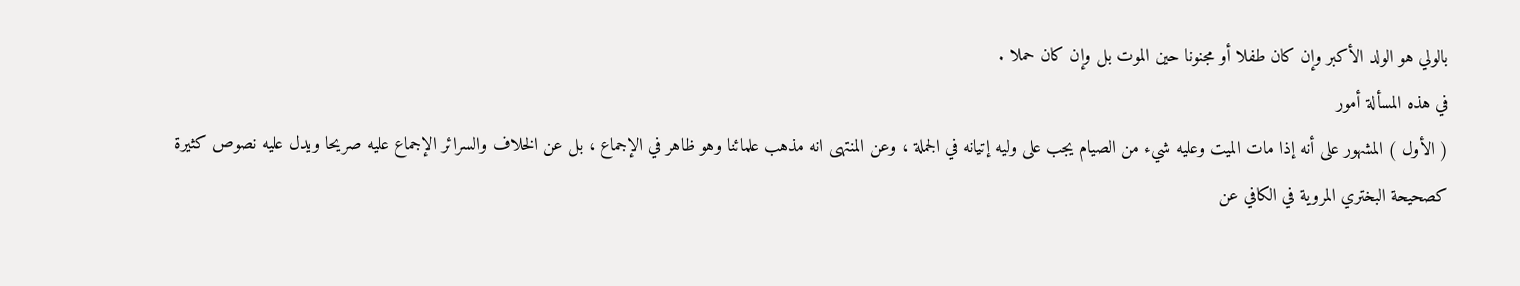بالولي هو الولد الأكبر وإن كان طفلا أو مجنونا حين الموت بل وإن كان حملا .
في هذه المسألة أمور
( الأول ) المشهور على أنه إذا مات الميت وعليه شيء من الصيام يجب على وليه إتيانه في الجملة ، وعن المنتهى انه مذهب علمائنا وهو ظاهر في الإجماع ، بل عن الخلاف والسرائر الإجماع عليه صريحا ويدل عليه نصوص كثيرة
كصحيحة البختري المروية في الكافي عن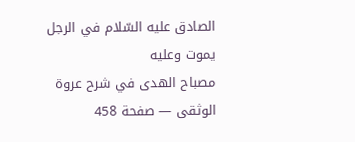الصادق عليه السّلام في الرجل يموت وعليه
مصباح الهدى في شرح عروة الوثقى — صفحة 458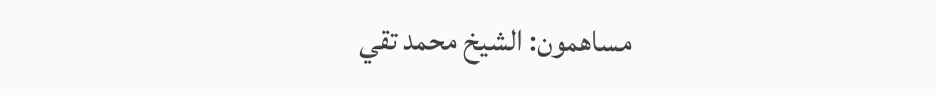مساهمون: الشيخ محمد تقي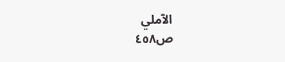الآملي
ص٤٥٨